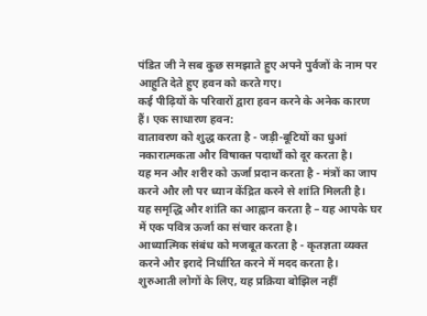पंडित जी ने सब कुछ समझाते हुए अपने पुर्वजों के नाम पर आहुति देते हुए हवन को करते गए।
कई पीढ़ियों के परिवारों द्वारा हवन करने के अनेक कारण हैं। एक साधारण हवन:
वातावरण को शुद्ध करता है - जड़ी-बूटियों का धुआं नकारात्मकता और विषाक्त पदार्थों को दूर करता है।
यह मन और शरीर को ऊर्जा प्रदान करता है - मंत्रों का जाप करने और लौ पर ध्यान केंद्रित करने से शांति मिलती है।
यह समृद्धि और शांति का आह्वान करता है – यह आपके घर में एक पवित्र ऊर्जा का संचार करता है।
आध्यात्मिक संबंध को मजबूत करता है - कृतज्ञता व्यक्त करने और इरादे निर्धारित करने में मदद करता है।
शुरुआती लोगों के लिए, यह प्रक्रिया बोझिल नहीं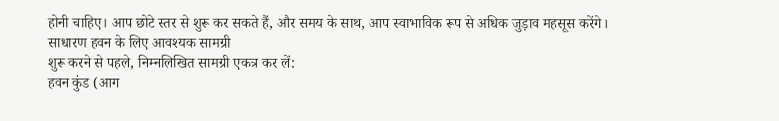होनी चाहिए। आप छोटे स्तर से शुरू कर सकते हैं, और समय के साथ, आप स्वाभाविक रूप से अधिक जुड़ाव महसूस करेंगे।
साधारण हवन के लिए आवश्यक सामग्री
शुरू करने से पहले, निम्नलिखित सामग्री एकत्र कर लें:
हवन कुंड (आग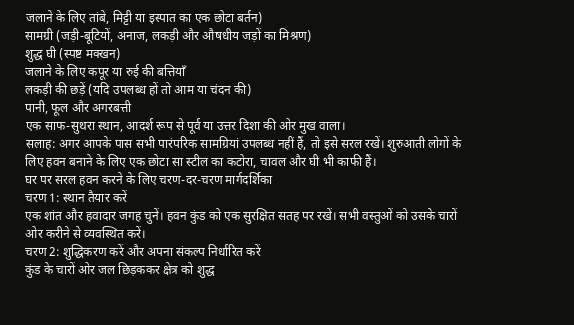जलाने के लिए तांबे, मिट्टी या इस्पात का एक छोटा बर्तन)
सामग्री (जड़ी-बूटियों, अनाज, लकड़ी और औषधीय जड़ों का मिश्रण)
शुद्ध घी (स्पष्ट मक्खन)
जलाने के लिए कपूर या रुई की बत्तियाँ
लकड़ी की छड़ें (यदि उपलब्ध हों तो आम या चंदन की)
पानी, फूल और अगरबत्ती
एक साफ-सुथरा स्थान, आदर्श रूप से पूर्व या उत्तर दिशा की ओर मुख वाला।
सलाह: अगर आपके पास सभी पारंपरिक सामग्रियां उपलब्ध नहीं हैं, तो इसे सरल रखें। शुरुआती लोगों के लिए हवन बनाने के लिए एक छोटा सा स्टील का कटोरा, चावल और घी भी काफी हैं।
घर पर सरल हवन करने के लिए चरण-दर-चरण मार्गदर्शिका
चरण 1: स्थान तैयार करें
एक शांत और हवादार जगह चुनें। हवन कुंड को एक सुरक्षित सतह पर रखें। सभी वस्तुओं को उसके चारों ओर करीने से व्यवस्थित करें।
चरण 2: शुद्धिकरण करें और अपना संकल्प निर्धारित करें
कुंड के चारों ओर जल छिड़ककर क्षेत्र को शुद्ध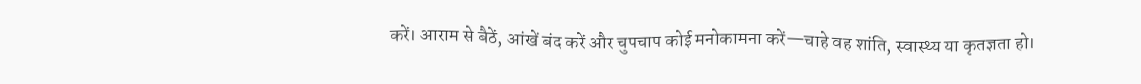करें। आराम से बैठें, आंखें बंद करें और चुपचाप कोई मनोकामना करें—चाहे वह शांति, स्वास्थ्य या कृतज्ञता हो।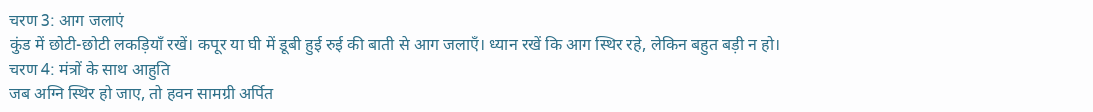चरण 3: आग जलाएं
कुंड में छोटी-छोटी लकड़ियाँ रखें। कपूर या घी में डूबी हुई रुई की बाती से आग जलाएँ। ध्यान रखें कि आग स्थिर रहे, लेकिन बहुत बड़ी न हो।
चरण 4: मंत्रों के साथ आहुति
जब अग्नि स्थिर हो जाए, तो हवन सामग्री अर्पित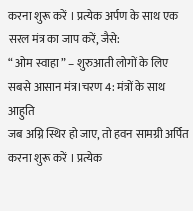करना शुरू करें । प्रत्येक अर्पण के साथ एक सरल मंत्र का जाप करें, जैसे:
“ ओम स्वाहा ” – शुरुआती लोगों के लिए सबसे आसान मंत्र।चरण 4: मंत्रों के साथ आहुति
जब अग्नि स्थिर हो जाए, तो हवन सामग्री अर्पित करना शुरू करें । प्रत्येक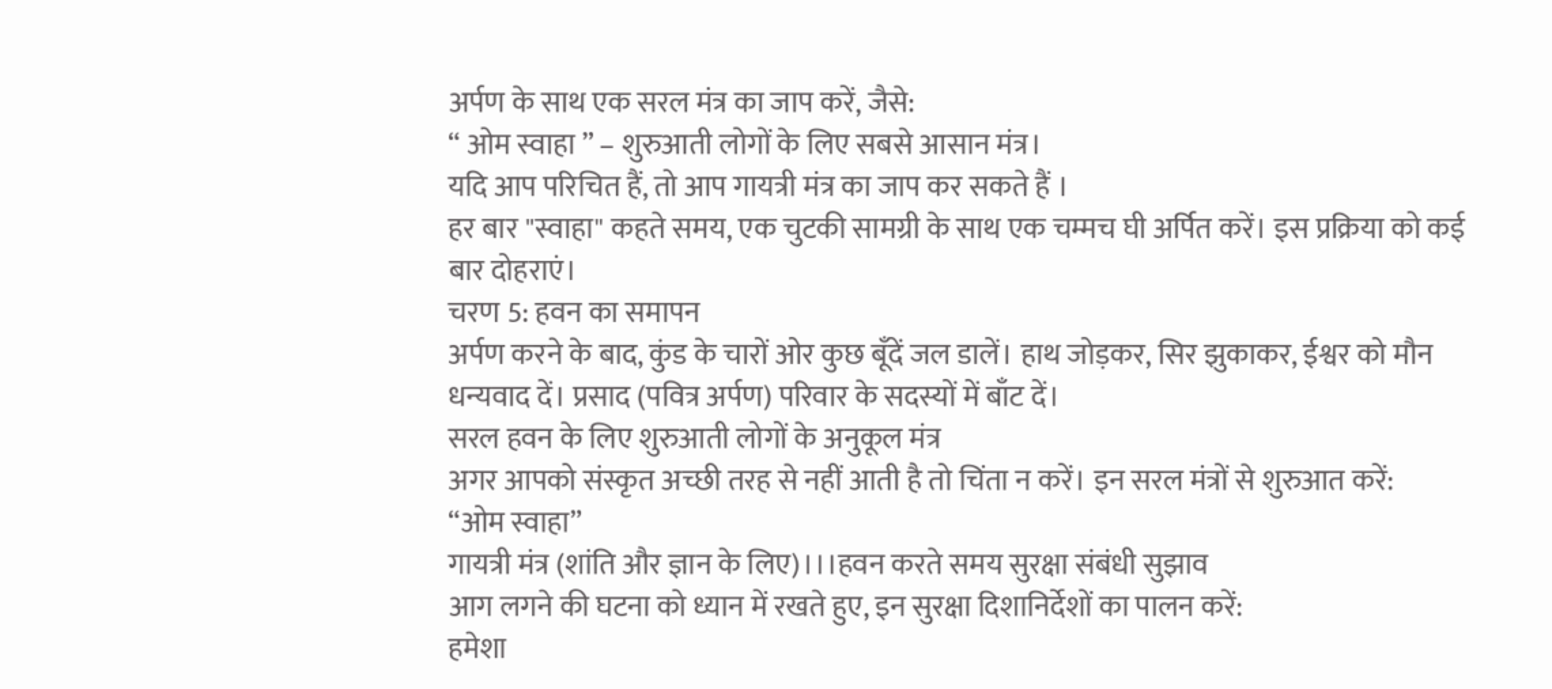अर्पण के साथ एक सरल मंत्र का जाप करें, जैसे:
“ ओम स्वाहा ” – शुरुआती लोगों के लिए सबसे आसान मंत्र।
यदि आप परिचित हैं, तो आप गायत्री मंत्र का जाप कर सकते हैं ।
हर बार "स्वाहा" कहते समय, एक चुटकी सामग्री के साथ एक चम्मच घी अर्पित करें। इस प्रक्रिया को कई बार दोहराएं।
चरण 5: हवन का समापन
अर्पण करने के बाद, कुंड के चारों ओर कुछ बूँदें जल डालें। हाथ जोड़कर, सिर झुकाकर, ईश्वर को मौन धन्यवाद दें। प्रसाद (पवित्र अर्पण) परिवार के सदस्यों में बाँट दें।
सरल हवन के लिए शुरुआती लोगों के अनुकूल मंत्र
अगर आपको संस्कृत अच्छी तरह से नहीं आती है तो चिंता न करें। इन सरल मंत्रों से शुरुआत करें:
“ओम स्वाहा”
गायत्री मंत्र (शांति और ज्ञान के लिए)।।।हवन करते समय सुरक्षा संबंधी सुझाव
आग लगने की घटना को ध्यान में रखते हुए, इन सुरक्षा दिशानिर्देशों का पालन करें:
हमेशा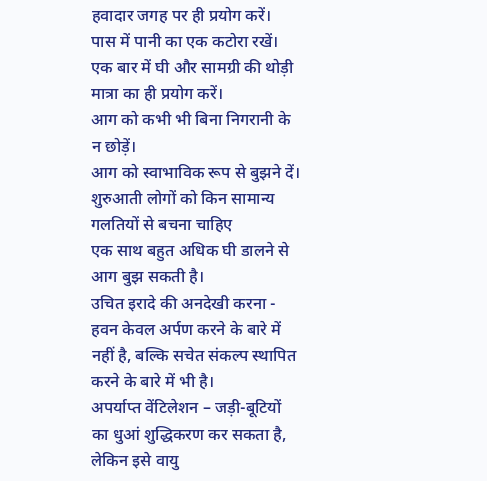हवादार जगह पर ही प्रयोग करें।
पास में पानी का एक कटोरा रखें।
एक बार में घी और सामग्री की थोड़ी मात्रा का ही प्रयोग करें।
आग को कभी भी बिना निगरानी के न छोड़ें।
आग को स्वाभाविक रूप से बुझने दें।
शुरुआती लोगों को किन सामान्य गलतियों से बचना चाहिए
एक साथ बहुत अधिक घी डालने से आग बुझ सकती है।
उचित इरादे की अनदेखी करना - हवन केवल अर्पण करने के बारे में नहीं है, बल्कि सचेत संकल्प स्थापित करने के बारे में भी है।
अपर्याप्त वेंटिलेशन – जड़ी-बूटियों का धुआं शुद्धिकरण कर सकता है, लेकिन इसे वायु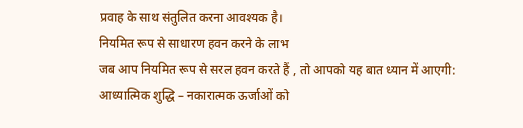प्रवाह के साथ संतुलित करना आवश्यक है।
नियमित रूप से साधारण हवन करने के लाभ
जब आप नियमित रूप से सरल हवन करते हैं , तो आपको यह बात ध्यान में आएगी:
आध्यात्मिक शुद्धि – नकारात्मक ऊर्जाओं को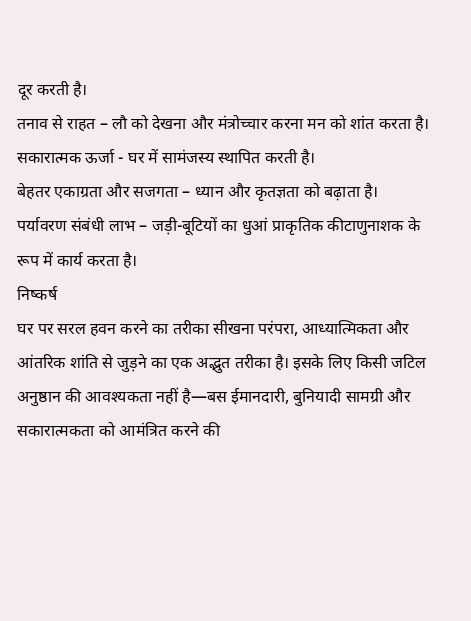दूर करती है।
तनाव से राहत – लौ को देखना और मंत्रोच्चार करना मन को शांत करता है।
सकारात्मक ऊर्जा - घर में सामंजस्य स्थापित करती है।
बेहतर एकाग्रता और सजगता – ध्यान और कृतज्ञता को बढ़ाता है।
पर्यावरण संबंधी लाभ – जड़ी-बूटियों का धुआं प्राकृतिक कीटाणुनाशक के रूप में कार्य करता है।
निष्कर्ष
घर पर सरल हवन करने का तरीका सीखना परंपरा, आध्यात्मिकता और आंतरिक शांति से जुड़ने का एक अद्भुत तरीका है। इसके लिए किसी जटिल अनुष्ठान की आवश्यकता नहीं है—बस ईमानदारी, बुनियादी सामग्री और सकारात्मकता को आमंत्रित करने की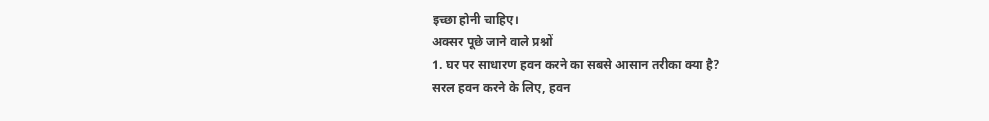इच्छा होनी चाहिए।
अक्सर पूछे जाने वाले प्रश्नों
1. घर पर साधारण हवन करने का सबसे आसान तरीका क्या है?
सरल हवन करने के लिए, हवन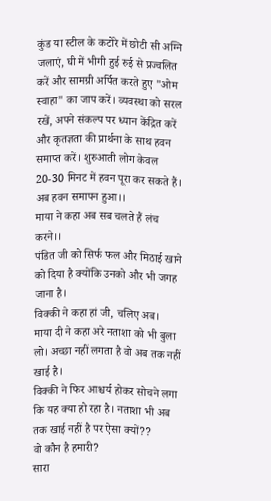कुंड या स्टील के कटोरे में छोटी सी अग्नि जलाएं, घी में भीगी हुई रुई से प्रज्वलित करें और सामग्री अर्पित करते हुए "ओम स्वाहा" का जाप करें। व्यवस्था को सरल रखें, अपने संकल्प पर ध्यान केंद्रित करें और कृतज्ञता की प्रार्थना के साथ हवन समाप्त करें। शुरुआती लोग केवल 20-30 मिनट में हवन पूरा कर सकते हैं।
अब हवन समापन हुआ।।
माया ने कहा अब सब चलते हैं लंच करने।।
पंडित जी को सिर्फ फल और मिठाई खाने को दिया है क्योंकि उनको और भी जगह जाना है।
विक्की ने कहा हां जी, चलिए अब।
माया दी ने कहा अरे नताशा को भी बुला लो। अच्छा नहीं लगता है वो अब तक नहीं खाई है।
विक्की ने फिर आश्चर्य होकर सोचने लगा कि यह क्या हो रहा है। नताशा भी अब तक खाई नहीं है पर ऐसा क्यों??
वो कौन है हमारी?
सारा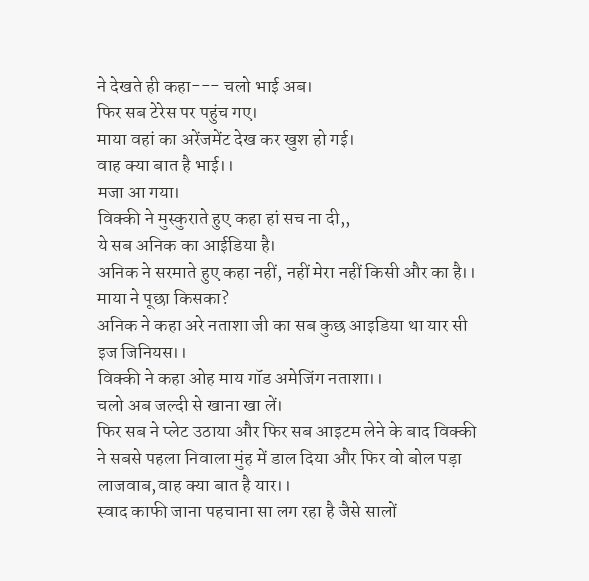ने देखते ही कहा--- चलो भाई अब।
फिर सब टेरेस पर पहुंच गए।
माया वहां का अरेंजमेंट देख कर खुश हो गई।
वाह क्या बात है भाई।।
मजा आ गया।
विक्की ने मुस्कुराते हुए कहा हां सच ना दी,,
ये सब अनिक का आईडिया है।
अनिक ने सरमाते हुए कहा नहीं, नहीं मेरा नहीं किसी और का है।।
माया ने पूछा किसका?
अनिक ने कहा अरे नताशा जी का सब कुछ आइडिया था यार सी इज जिनियस।।
विक्की ने कहा ओह माय गॉड अमेजिंग नताशा।।
चलो अब जल्दी से खाना खा लें।
फिर सब ने प्लेट उठाया और फिर सब आइटम लेने के बाद विक्की ने सबसे पहला निवाला मुंह में डाल दिया और फिर वो बोल पड़ा लाजवाब,वाह क्या बात है यार।।
स्वाद काफी जाना पहचाना सा लग रहा है जैसे सालों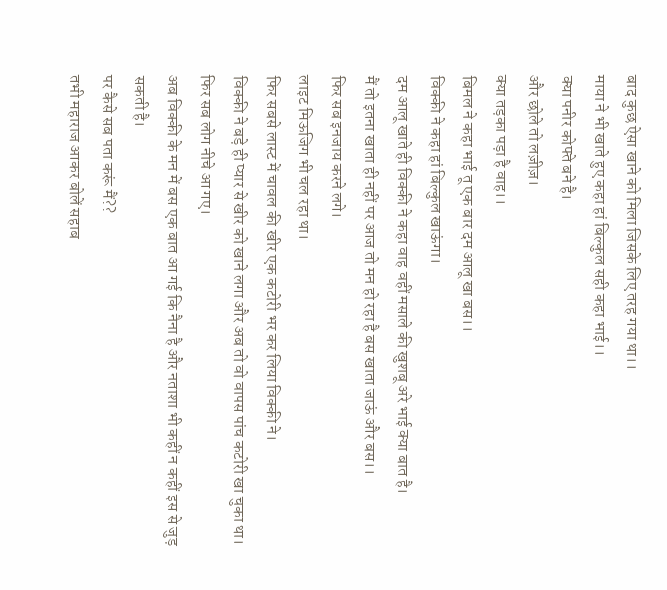बाद कुछ ऐसा खाने को मिला जिसके लिए तरह गया था।।
माया ने भी खाते हुए कहा हां बिल्कुल सही कहा भाई।।
क्या पनीर कोफ्ते बने है।
और छोले तो लज़ीज़।
क्या तड़का पड़ा है वाह।।
बिमल ने कहा भाई तू एक बार दम आलू खा बस।।
विक्की ने कहा हां बिल्कुल खाऊंगा।
दम आलू खाते ही विक्की ने कहा वाह वहीं मसाले की खुशबू अरे भाई क्या बात है।
मैं तो इतना खाता ही नहीं पर आज तो मन हो रहा है बस खाता जाऊं और बस।।
फिर सब इनजाय करने लगे।
लाइट मिऊजिग भी चल रहा था।
फिर सबसे लास्ट में चावल की खीर एक कटोरी भर कर लिया विक्की ने।
विक्की ने बड़े ही प्यार से खीर को खाने लगा और अब तो वो वापस पांच कटोरी खा चुका था।
फिर सब लोग नीचे आ गए।
अब विक्की के मन में बस एक बात आ गई कि नैना है और नताशा भी कहीं न कहीं इस से जुड़ सकती है।
पर कैसे सब पता करूं मैं??
तभी महाराज आकर बोलें सहाब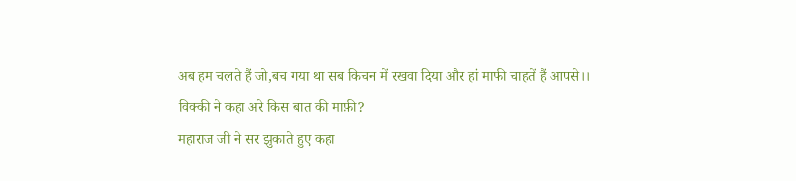अब हम चलते हैं जो,बच गया था सब किचन में रखवा दिया और हां माफी चाहतें हैं आपसे।।
विक्की ने कहा अरे किस बात की माफ़ी?
महाराज जी ने सर झुकाते हुए कहा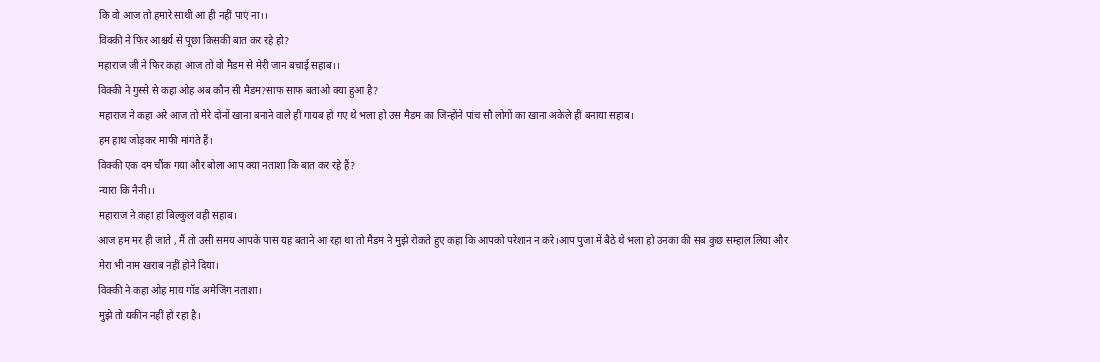कि वो आज तो हमारे साथी आ ही नहीं पाएं ना।।
विक्की ने फिर आश्चर्य से पूछा किसकी बात कर रहे हो?
महाराज जी ने फिर कहा आज तो वो मैडम से मेरी जान बचाई सहाब।।
विक्की ने गुस्से से कहा ओह अब कौन सी मैडम?साफ साफ बताओ क्या हुआ है?
महाराज ने कहा अरे आज तो मेरे दोनों खाना बनाने वाले ही गायब हो गए थे भला हो उस मैडम का जिन्होंने पांच सौ लोगों का खाना अकेले ही बनाया सहाब।
हम हाथ जोड़कर माफी मांगते हैं।
विक्की एक दम चौंक गया और बोला आप क्या नताशा कि बात कर रहे हैं?
न्यारा कि नैनी।।
महाराज ने कहा हां बिल्कुल वही सहाब।
आज हम मर ही जाते , मैं तो उसी समय आपके पास यह बताने आ रहा था तो मैडम ने मुझे रोकते हुए कहा कि आपको परेशान न करे।आप पुजा में बैठे थे भला हो उनका की सब कुछ सम्हाल लिया और मेरा भी नाम खराब नहीं होने दिया।
विक्की ने कहा ओह माय गॉड अमेजिंग नताशा।
मुझे तो यकीन नहीं हो रहा है।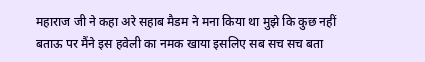महाराज जी ने कहा अरे सहाब मैडम ने मना किया था मुझे कि कुछ नहीं बताऊ पर मैंने इस हवेली का नमक खाया इसलिए सब सच सच बता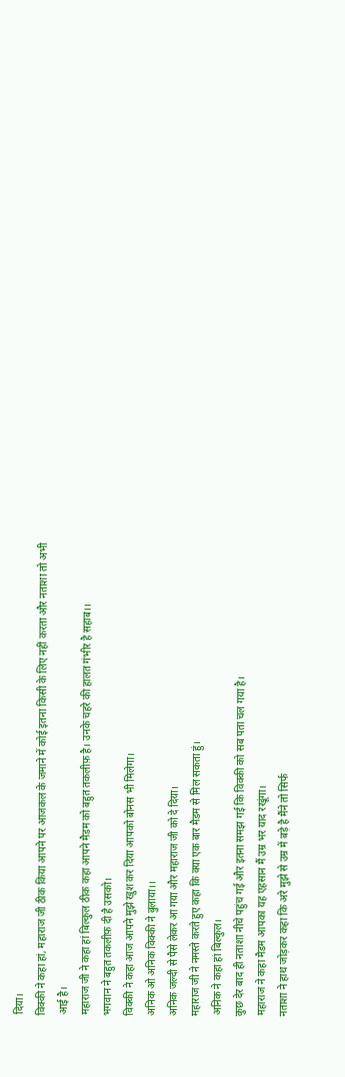दिया।
विक्की ने कहा हां, महाराज जी ठीक किया आपने पर आजकल के जमाने में कोई इतना किसी के लिए नहीं करता और नताशा तो अभी आई है।
महाराज जी ने कहा हां बिल्कुल ठीक कहा आपने मैडम को बहुत तकलीफ़ है। उनके चहरे की हालत गंभीर है सहाब।।
भगवान ने बहुत तकलीफ़ दी है उसको।
विक्की ने कहा आज आपने मुझे खुश कर दिया आपको बोनस भी मिलेगा।
अनिक ओ अनिक विक्की ने बुलाया।।
अनिक जल्दी से पैसे लेकर आ गया और महाराज जी को दे दिया।
महाराज जी ने नमस्ते करते हुए कहा कि क्या एक बार मैडम से मिल सकता हुं।
अनिक ने कहा हां बिल्कुल।
कुछ देर बाद ही नताशा नीचे पहुंच गई और इतना समझ गई कि विक्की को सब पता चल गया है।
महाराज ने कहा मैडम आपका यह एहसान मैं उम्र भर याद रखूंगा।
नताशा ने हाथ जोड़कर कहा कि अरे मुझे से उम्र में बड़े है मैंने तो सिर्फ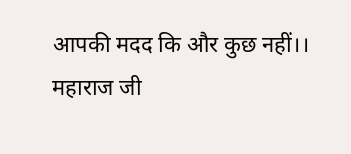आपकी मदद कि और कुछ नहीं।।
महाराज जी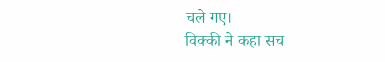चले गए।
विक्की ने कहा सच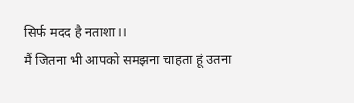सिर्फ मदद है नताशा।।
मैं जितना भी आपको समझना चाहता हूं उतना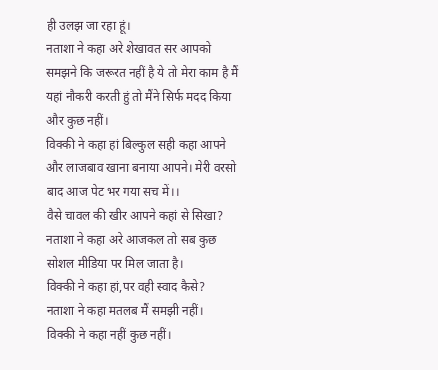ही उलझ जा रहा हूं।
नताशा ने कहा अरे शेखावत सर आपको समझने कि जरूरत नहीं है ये तो मेरा काम है मैं यहां नौकरी करती हुं तो मैंने सिर्फ मदद किया और कुछ नहीं।
विक्की ने कहा हां बिल्कुल सही कहा आपने और लाजबाव खाना बनाया आपने। मेरी वरसो बाद आज पेट भर गया सच में।।
वैसे चावल की खीर आपने कहां से सिखा?
नताशा ने कहा अरे आजकल तो सब कुछ सोशल मीडिया पर मिल जाता है।
विक्की ने कहा हां,पर वही स्वाद कैसे?
नताशा ने कहा मतलब मैं समझी नहीं।
विक्की ने कहा नहीं कुछ नहीं।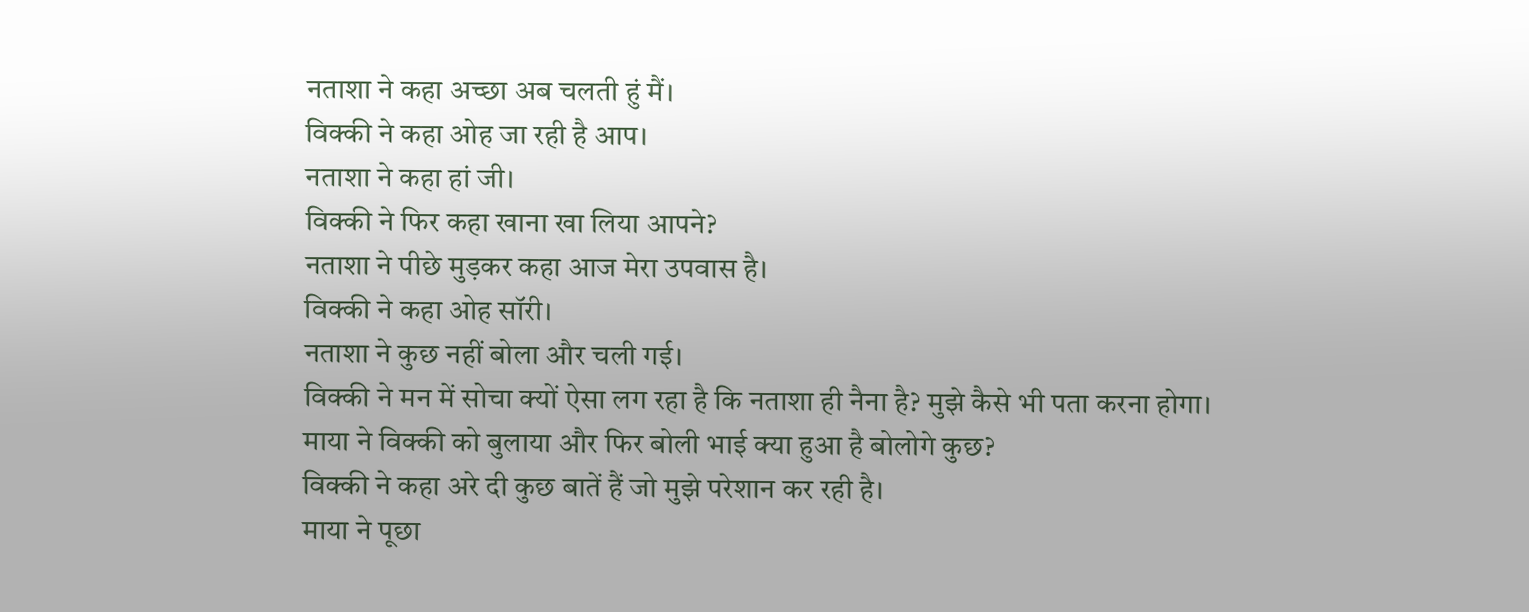नताशा ने कहा अच्छा अब चलती हुं मैं।
विक्की ने कहा ओह जा रही है आप।
नताशा ने कहा हां जी।
विक्की ने फिर कहा खाना खा लिया आपने?
नताशा ने पीछे मुड़कर कहा आज मेरा उपवास है।
विक्की ने कहा ओह सॉरी।
नताशा ने कुछ नहीं बोला और चली गई।
विक्की ने मन में सोचा क्यों ऐसा लग रहा है कि नताशा ही नैना है? मुझे कैसे भी पता करना होगा।
माया ने विक्की को बुलाया और फिर बोली भाई क्या हुआ है बोलोगे कुछ?
विक्की ने कहा अरे दी कुछ बातें हैं जो मुझे परेशान कर रही है।
माया ने पूछा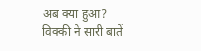अब क्या हुआ?
विक्की ने सारी बातें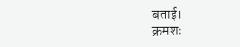बताई।
क्रमशः